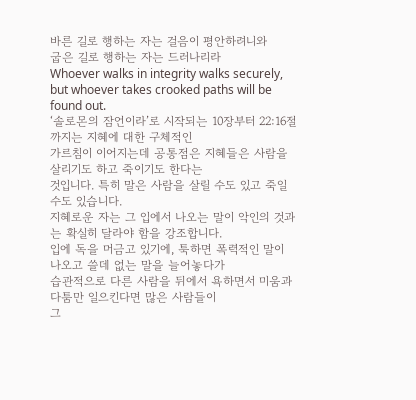바른 길로 행하는 자는 걸음이 평안하려니와
굽은 길로 행하는 자는 드러나리라
Whoever walks in integrity walks securely,
but whoever takes crooked paths will be found out.
‘솔로몬의 잠언이라’로 시작되는 10장부터 22:16절까지는 지혜에 대한 구체적인
가르침이 이어지는데 공통점은 지혜들은 사람을 살리기도 하고 죽이기도 한다는
것입니다. 특히 말은 사람을 살릴 수도 있고 죽일 수도 있습니다.
지혜로운 자는 그 입에서 나오는 말이 악인의 것과는 확실히 달라야 함을 강조합니다.
입에 독을 머금고 있기에, 툭하면 폭력적인 말이 나오고 쓸데 없는 말을 늘어놓다가
습관적으로 다른 사람을 뒤에서 욕하면서 미움과 다툼만 일으킨다면 많은 사람들이
그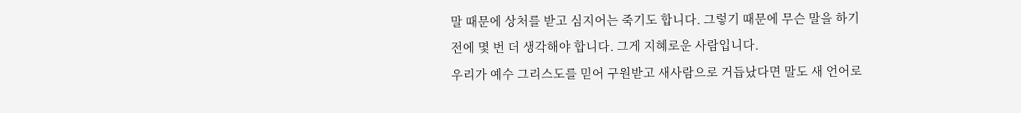말 때문에 상처를 받고 심지어는 죽기도 합니다. 그렇기 때문에 무슨 말을 하기
전에 몇 번 더 생각해야 합니다. 그게 지혜로운 사람입니다.
우리가 예수 그리스도를 믿어 구원받고 새사람으로 거듭났다면 말도 새 언어로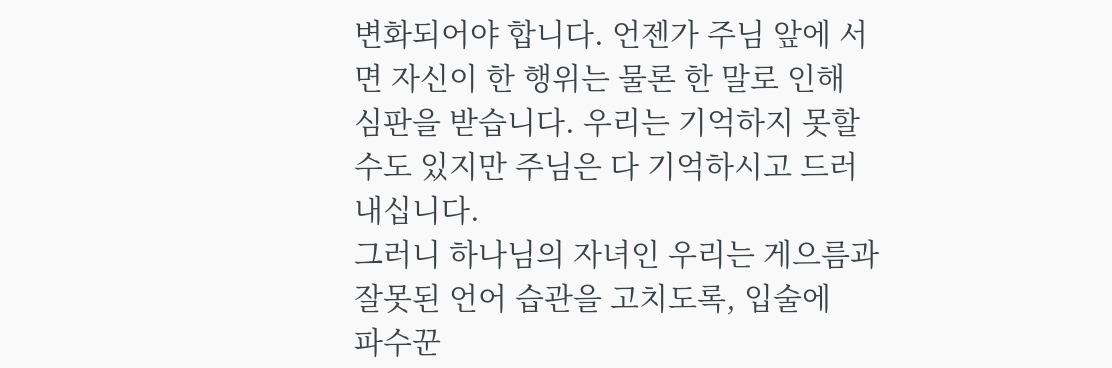변화되어야 합니다. 언젠가 주님 앞에 서면 자신이 한 행위는 물론 한 말로 인해
심판을 받습니다. 우리는 기억하지 못할 수도 있지만 주님은 다 기억하시고 드러내십니다.
그러니 하나님의 자녀인 우리는 게으름과 잘못된 언어 습관을 고치도록, 입술에
파수꾼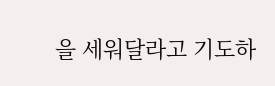을 세워달라고 기도하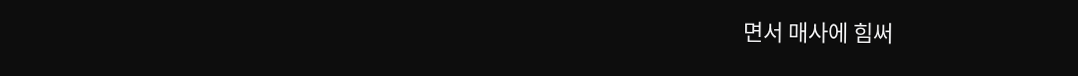면서 매사에 힘써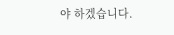야 하겠습니다.